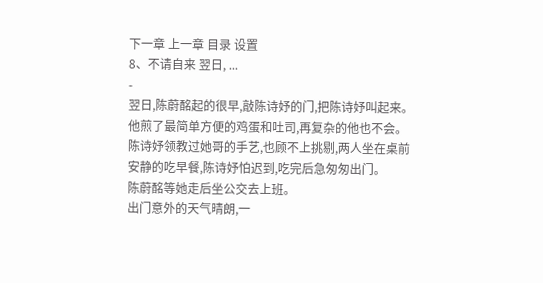下一章 上一章 目录 设置
8、不请自来 翌日, ...
-
翌日,陈蔚酩起的很早,敲陈诗妤的门,把陈诗妤叫起来。
他煎了最简单方便的鸡蛋和吐司,再复杂的他也不会。
陈诗妤领教过她哥的手艺,也顾不上挑剔,两人坐在桌前安静的吃早餐,陈诗妤怕迟到,吃完后急匆匆出门。
陈蔚酩等她走后坐公交去上班。
出门意外的天气晴朗,一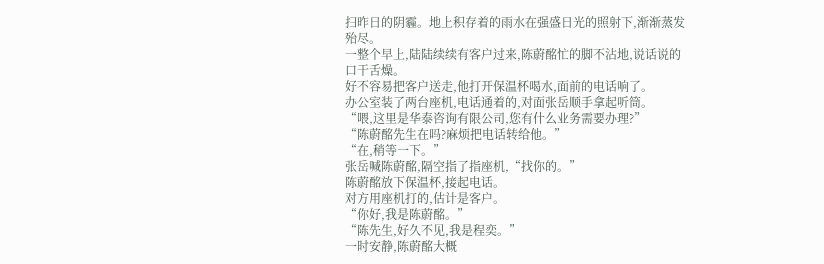扫昨日的阴霾。地上积存着的雨水在强盛日光的照射下,渐渐蒸发殆尽。
一整个早上,陆陆续续有客户过来,陈蔚酩忙的脚不沾地,说话说的口干舌燥。
好不容易把客户送走,他打开保温杯喝水,面前的电话响了。
办公室装了两台座机,电话通着的,对面张岳顺手拿起听筒。
“喂,这里是华泰咨询有限公司,您有什么业务需要办理?”
“陈蔚酩先生在吗?麻烦把电话转给他。”
“在,稍等一下。”
张岳喊陈蔚酩,隔空指了指座机,“找你的。”
陈蔚酩放下保温杯,接起电话。
对方用座机打的,估计是客户。
“你好,我是陈蔚酩。”
“陈先生,好久不见,我是程奕。”
一时安静,陈蔚酩大概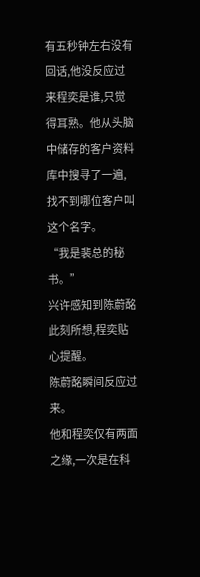有五秒钟左右没有回话,他没反应过来程奕是谁,只觉得耳熟。他从头脑中储存的客户资料库中搜寻了一遍,找不到哪位客户叫这个名字。
“我是裴总的秘书。”
兴许感知到陈蔚酩此刻所想,程奕贴心提醒。
陈蔚酩瞬间反应过来。
他和程奕仅有两面之缘,一次是在科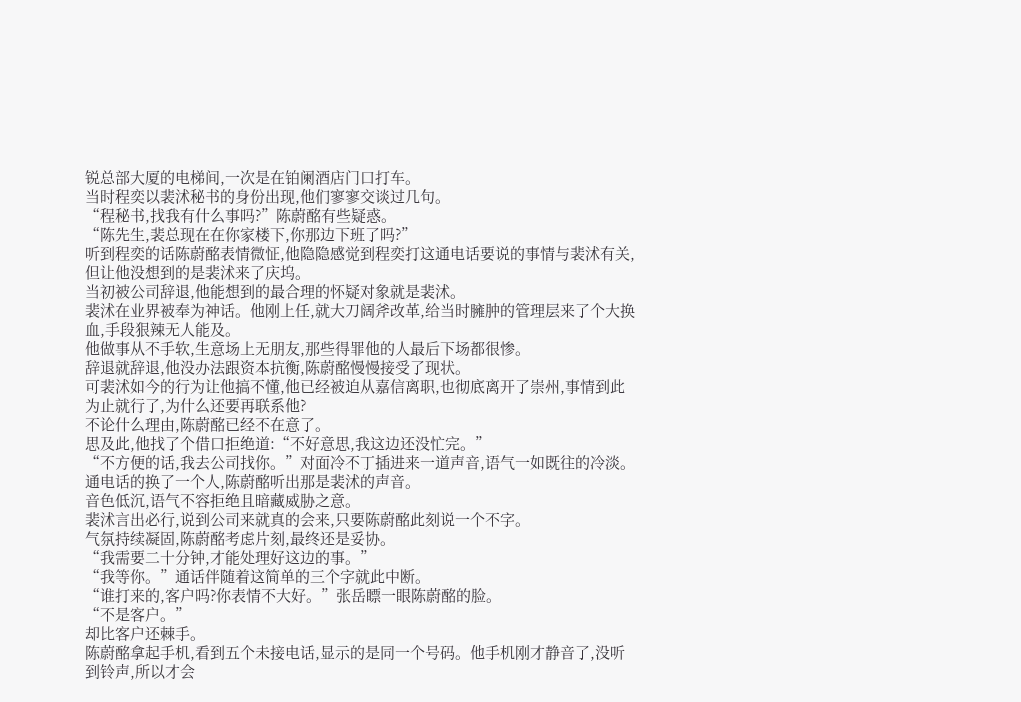锐总部大厦的电梯间,一次是在铂阑酒店门口打车。
当时程奕以裴沭秘书的身份出现,他们寥寥交谈过几句。
“程秘书,找我有什么事吗?”陈蔚酩有些疑惑。
“陈先生,裴总现在在你家楼下,你那边下班了吗?”
听到程奕的话陈蔚酩表情微怔,他隐隐感觉到程奕打这通电话要说的事情与裴沭有关,但让他没想到的是裴沭来了庆坞。
当初被公司辞退,他能想到的最合理的怀疑对象就是裴沭。
裴沭在业界被奉为神话。他刚上任,就大刀阔斧改革,给当时臃肿的管理层来了个大换血,手段狠辣无人能及。
他做事从不手软,生意场上无朋友,那些得罪他的人最后下场都很惨。
辞退就辞退,他没办法跟资本抗衡,陈蔚酩慢慢接受了现状。
可裴沭如今的行为让他搞不懂,他已经被迫从嘉信离职,也彻底离开了崇州,事情到此为止就行了,为什么还要再联系他?
不论什么理由,陈蔚酩已经不在意了。
思及此,他找了个借口拒绝道:“不好意思,我这边还没忙完。”
“不方便的话,我去公司找你。”对面冷不丁插进来一道声音,语气一如既往的冷淡。
通电话的换了一个人,陈蔚酩听出那是裴沭的声音。
音色低沉,语气不容拒绝且暗藏威胁之意。
裴沭言出必行,说到公司来就真的会来,只要陈蔚酩此刻说一个不字。
气氛持续凝固,陈蔚酩考虑片刻,最终还是妥协。
“我需要二十分钟,才能处理好这边的事。”
“我等你。”通话伴随着这简单的三个字就此中断。
“谁打来的,客户吗?你表情不大好。”张岳瞟一眼陈蔚酩的脸。
“不是客户。”
却比客户还棘手。
陈蔚酩拿起手机,看到五个未接电话,显示的是同一个号码。他手机刚才静音了,没听到铃声,所以才会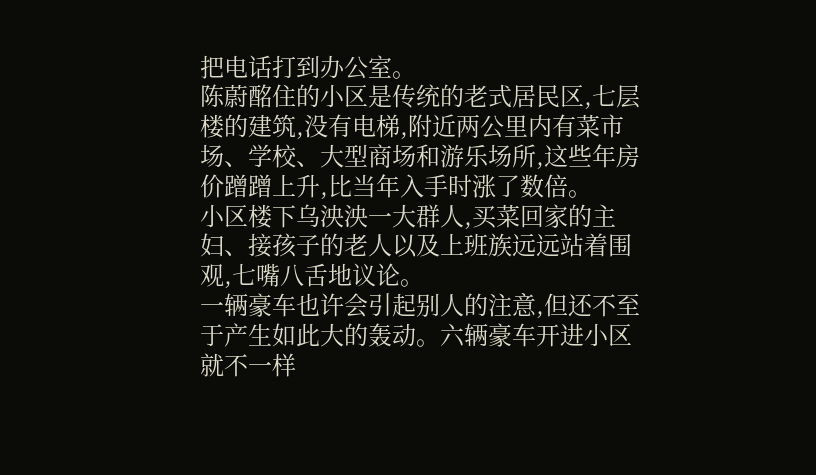把电话打到办公室。
陈蔚酩住的小区是传统的老式居民区,七层楼的建筑,没有电梯,附近两公里内有菜市场、学校、大型商场和游乐场所,这些年房价蹭蹭上升,比当年入手时涨了数倍。
小区楼下乌泱泱一大群人,买菜回家的主妇、接孩子的老人以及上班族远远站着围观,七嘴八舌地议论。
一辆豪车也许会引起别人的注意,但还不至于产生如此大的轰动。六辆豪车开进小区就不一样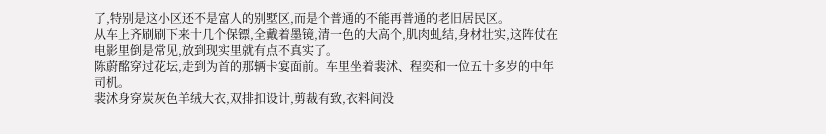了,特别是这小区还不是富人的别墅区,而是个普通的不能再普通的老旧居民区。
从车上齐刷刷下来十几个保镖,全戴着墨镜,清一色的大高个,肌肉虬结,身材壮实,这阵仗在电影里倒是常见,放到现实里就有点不真实了。
陈蔚酩穿过花坛,走到为首的那辆卡宴面前。车里坐着裴沭、程奕和一位五十多岁的中年司机。
裴沭身穿炭灰色羊绒大衣,双排扣设计,剪裁有致,衣料间没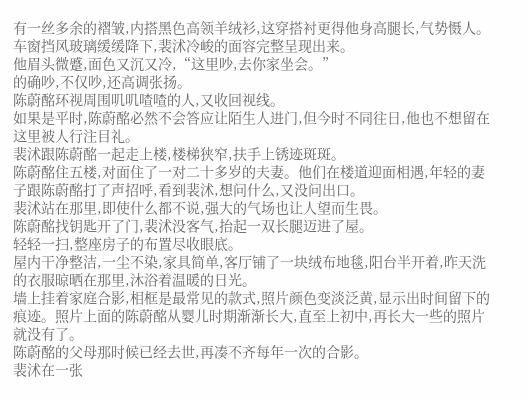有一丝多余的褶皱,内搭黑色高领羊绒衫,这穿搭衬更得他身高腿长,气势慑人。
车窗挡风玻璃缓缓降下,裴沭冷峻的面容完整呈现出来。
他眉头微蹙,面色又沉又冷,“这里吵,去你家坐会。”
的确吵,不仅吵,还高调张扬。
陈蔚酩环视周围叽叽喳喳的人,又收回视线。
如果是平时,陈蔚酩必然不会答应让陌生人进门,但今时不同往日,他也不想留在这里被人行注目礼。
裴沭跟陈蔚酩一起走上楼,楼梯狭窄,扶手上锈迹斑斑。
陈蔚酩住五楼,对面住了一对二十多岁的夫妻。他们在楼道迎面相遇,年轻的妻子跟陈蔚酩打了声招呼,看到裴沭,想问什么,又没问出口。
裴沭站在那里,即使什么都不说,强大的气场也让人望而生畏。
陈蔚酩找钥匙开了门,裴沭没客气,抬起一双长腿迈进了屋。
轻轻一扫,整座房子的布置尽收眼底。
屋内干净整洁,一尘不染,家具简单,客厅铺了一块绒布地毯,阳台半开着,昨天洗的衣服晾晒在那里,沐浴着温暖的日光。
墙上挂着家庭合影,相框是最常见的款式,照片颜色变淡泛黄,显示出时间留下的痕迹。照片上面的陈蔚酩从婴儿时期渐渐长大,直至上初中,再长大一些的照片就没有了。
陈蔚酩的父母那时候已经去世,再凑不齐每年一次的合影。
裴沭在一张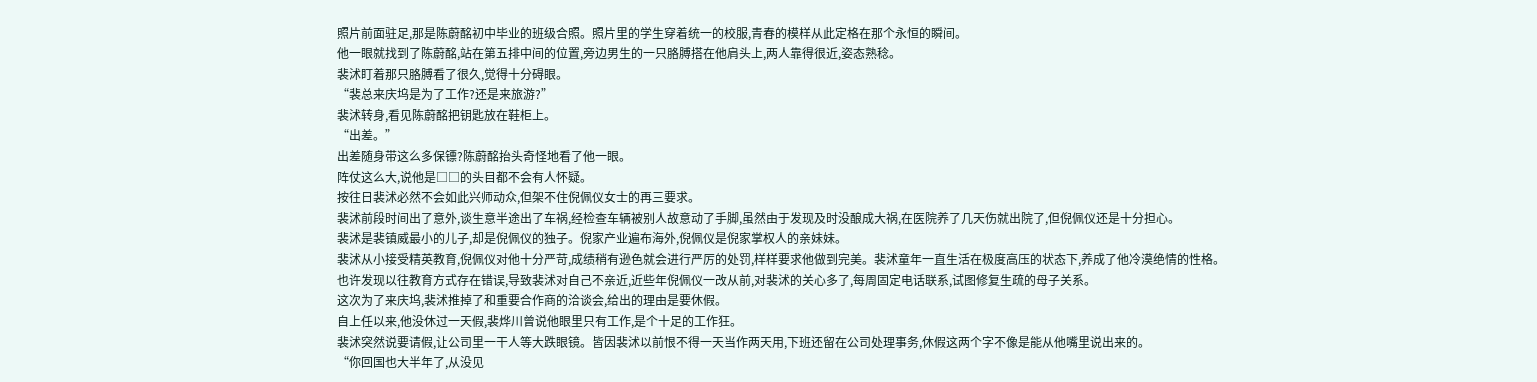照片前面驻足,那是陈蔚酩初中毕业的班级合照。照片里的学生穿着统一的校服,青春的模样从此定格在那个永恒的瞬间。
他一眼就找到了陈蔚酩,站在第五排中间的位置,旁边男生的一只胳膊搭在他肩头上,两人靠得很近,姿态熟稔。
裴沭盯着那只胳膊看了很久,觉得十分碍眼。
“裴总来庆坞是为了工作?还是来旅游?”
裴沭转身,看见陈蔚酩把钥匙放在鞋柜上。
“出差。”
出差随身带这么多保镖?陈蔚酩抬头奇怪地看了他一眼。
阵仗这么大,说他是□□的头目都不会有人怀疑。
按往日裴沭必然不会如此兴师动众,但架不住倪佩仪女士的再三要求。
裴沭前段时间出了意外,谈生意半途出了车祸,经检查车辆被别人故意动了手脚,虽然由于发现及时没酿成大祸,在医院养了几天伤就出院了,但倪佩仪还是十分担心。
裴沭是裴镇威最小的儿子,却是倪佩仪的独子。倪家产业遍布海外,倪佩仪是倪家掌权人的亲妹妹。
裴沭从小接受精英教育,倪佩仪对他十分严苛,成绩稍有逊色就会进行严厉的处罚,样样要求他做到完美。裴沭童年一直生活在极度高压的状态下,养成了他冷漠绝情的性格。
也许发现以往教育方式存在错误,导致裴沭对自己不亲近,近些年倪佩仪一改从前,对裴沭的关心多了,每周固定电话联系,试图修复生疏的母子关系。
这次为了来庆坞,裴沭推掉了和重要合作商的洽谈会,给出的理由是要休假。
自上任以来,他没休过一天假,裴烨川曾说他眼里只有工作,是个十足的工作狂。
裴沭突然说要请假,让公司里一干人等大跌眼镜。皆因裴沭以前恨不得一天当作两天用,下班还留在公司处理事务,休假这两个字不像是能从他嘴里说出来的。
“你回国也大半年了,从没见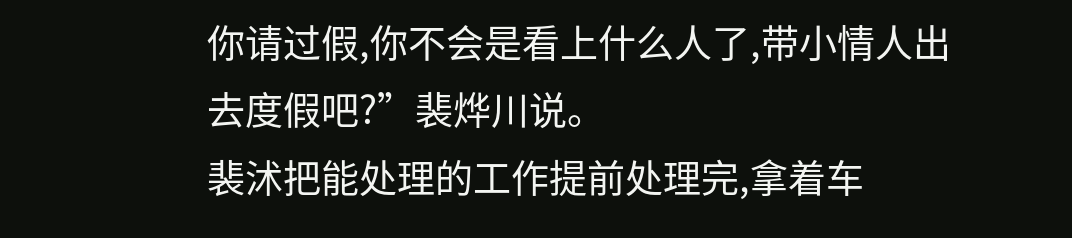你请过假,你不会是看上什么人了,带小情人出去度假吧?”裴烨川说。
裴沭把能处理的工作提前处理完,拿着车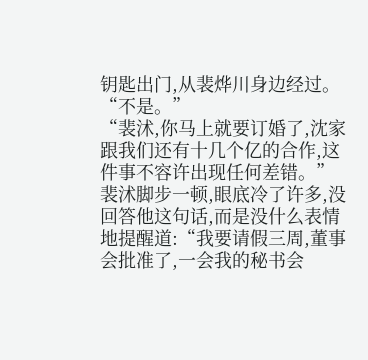钥匙出门,从裴烨川身边经过。
“不是。”
“裴沭,你马上就要订婚了,沈家跟我们还有十几个亿的合作,这件事不容许出现任何差错。”
裴沭脚步一顿,眼底冷了许多,没回答他这句话,而是没什么表情地提醒道:“我要请假三周,董事会批准了,一会我的秘书会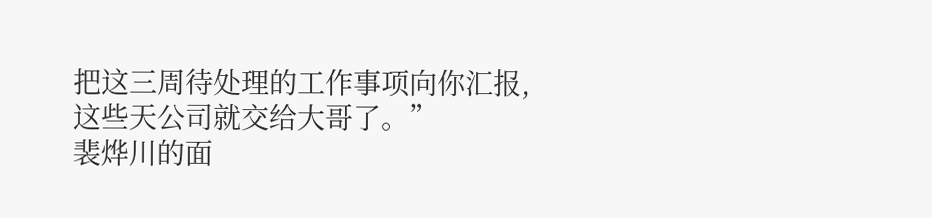把这三周待处理的工作事项向你汇报,这些天公司就交给大哥了。”
裴烨川的面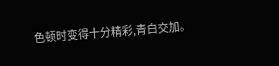色顿时变得十分精彩,青白交加。